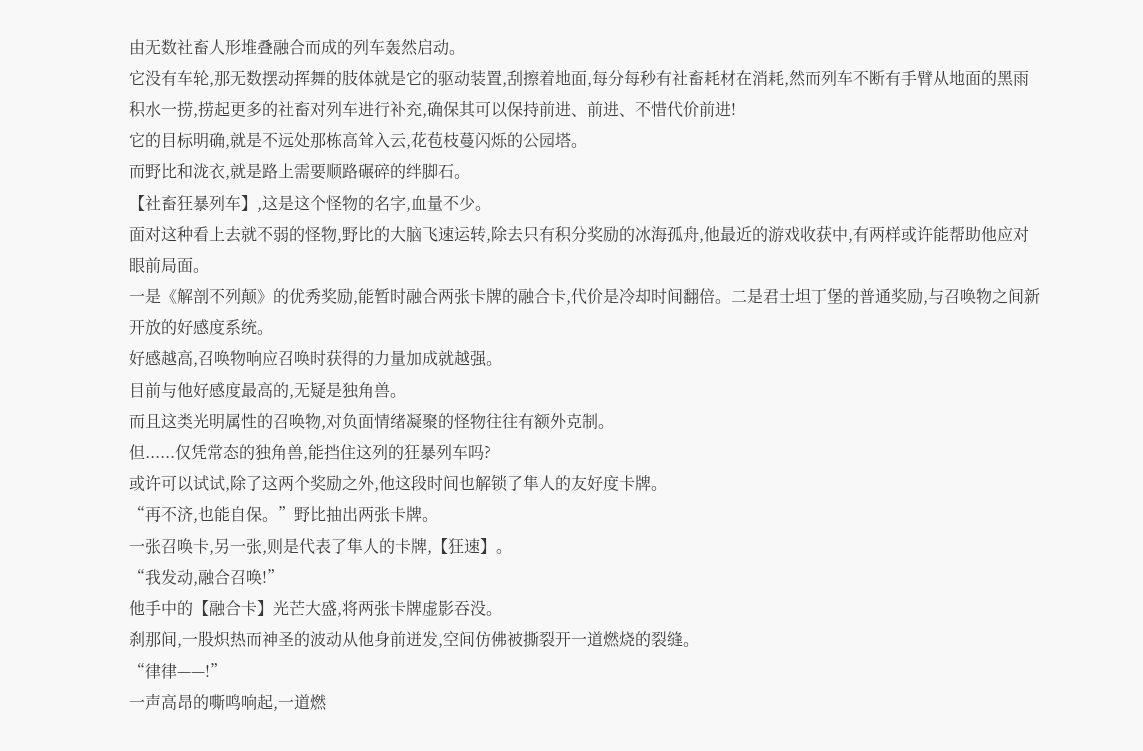由无数社畜人形堆叠融合而成的列车轰然启动。
它没有车轮,那无数摆动挥舞的肢体就是它的驱动装置,刮擦着地面,每分每秒有社畜耗材在消耗,然而列车不断有手臂从地面的黑雨积水一捞,捞起更多的社畜对列车进行补充,确保其可以保持前进、前进、不惜代价前进!
它的目标明确,就是不远处那栋高耸入云,花苞枝蔓闪烁的公园塔。
而野比和泷衣,就是路上需要顺路碾碎的绊脚石。
【社畜狂暴列车】,这是这个怪物的名字,血量不少。
面对这种看上去就不弱的怪物,野比的大脑飞速运转,除去只有积分奖励的冰海孤舟,他最近的游戏收获中,有两样或许能帮助他应对眼前局面。
一是《解剖不列颠》的优秀奖励,能暂时融合两张卡牌的融合卡,代价是冷却时间翻倍。二是君士坦丁堡的普通奖励,与召唤物之间新开放的好感度系统。
好感越高,召唤物响应召唤时获得的力量加成就越强。
目前与他好感度最高的,无疑是独角兽。
而且这类光明属性的召唤物,对负面情绪凝聚的怪物往往有额外克制。
但......仅凭常态的独角兽,能挡住这列的狂暴列车吗?
或许可以试试,除了这两个奖励之外,他这段时间也解锁了隼人的友好度卡牌。
“再不济,也能自保。”野比抽出两张卡牌。
一张召唤卡,另一张,则是代表了隼人的卡牌,【狂速】。
“我发动,融合召唤!”
他手中的【融合卡】光芒大盛,将两张卡牌虚影吞没。
刹那间,一股炽热而神圣的波动从他身前迸发,空间仿佛被撕裂开一道燃烧的裂缝。
“律律——!”
一声高昂的嘶鸣响起,一道燃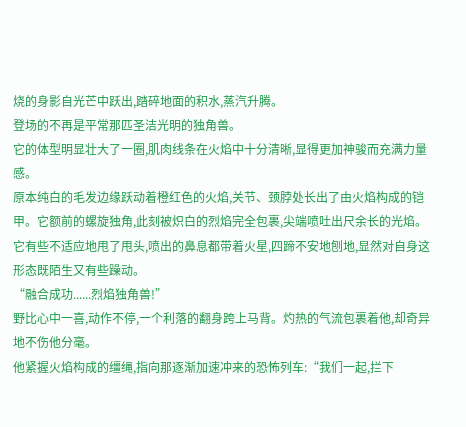烧的身影自光芒中跃出,踏碎地面的积水,蒸汽升腾。
登场的不再是平常那匹圣洁光明的独角兽。
它的体型明显壮大了一圈,肌肉线条在火焰中十分清晰,显得更加神骏而充满力量感。
原本纯白的毛发边缘跃动着橙红色的火焰,关节、颈脖处长出了由火焰构成的铠甲。它额前的螺旋独角,此刻被炽白的烈焰完全包裹,尖端喷吐出尺余长的光焰。
它有些不适应地甩了甩头,喷出的鼻息都带着火星,四蹄不安地刨地,显然对自身这形态既陌生又有些躁动。
“融合成功......烈焰独角兽!”
野比心中一喜,动作不停,一个利落的翻身跨上马背。灼热的气流包裹着他,却奇异地不伤他分毫。
他紧握火焰构成的缰绳,指向那逐渐加速冲来的恐怖列车:“我们一起,拦下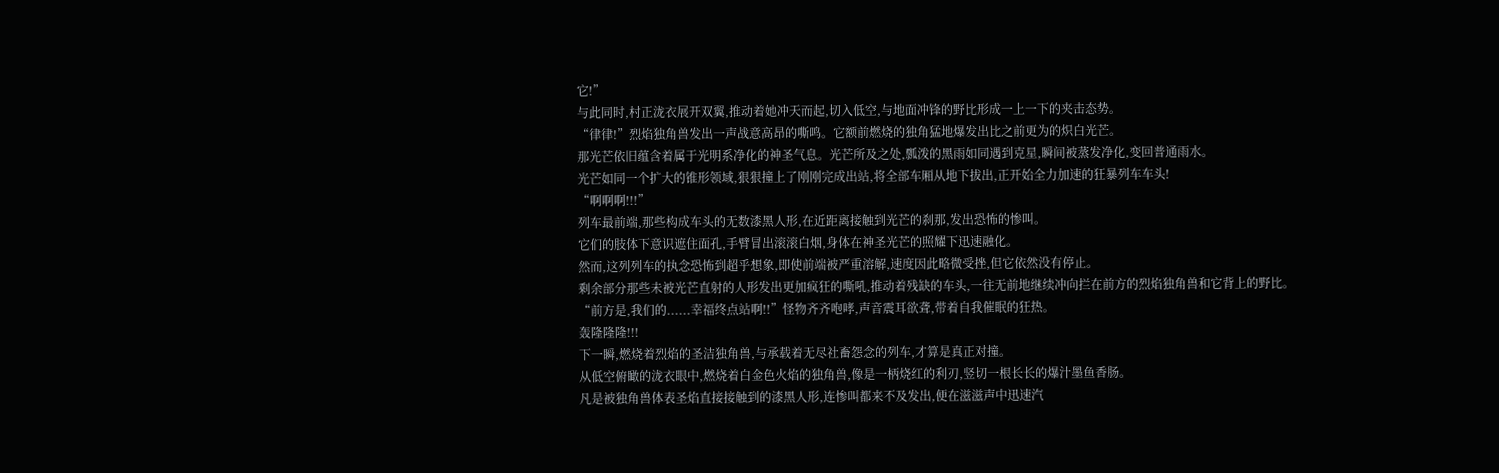它!”
与此同时,村正泷衣展开双翼,推动着她冲天而起,切入低空,与地面冲锋的野比形成一上一下的夹击态势。
“律律!”烈焰独角兽发出一声战意高昂的嘶鸣。它额前燃烧的独角猛地爆发出比之前更为的炽白光芒。
那光芒依旧蕴含着属于光明系净化的神圣气息。光芒所及之处,瓢泼的黑雨如同遇到克星,瞬间被蒸发净化,变回普通雨水。
光芒如同一个扩大的锥形领域,狠狠撞上了刚刚完成出站,将全部车厢从地下拔出,正开始全力加速的狂暴列车车头!
“啊啊啊!!!”
列车最前端,那些构成车头的无数漆黑人形,在近距离接触到光芒的刹那,发出恐怖的惨叫。
它们的肢体下意识遮住面孔,手臂冒出滚滚白烟,身体在神圣光芒的照耀下迅速融化。
然而,这列列车的执念恐怖到超乎想象,即使前端被严重溶解,速度因此略微受挫,但它依然没有停止。
剩余部分那些未被光芒直射的人形发出更加疯狂的嘶吼,推动着残缺的车头,一往无前地继续冲向拦在前方的烈焰独角兽和它背上的野比。
“前方是,我们的......幸福终点站啊!!”怪物齐齐咆哮,声音震耳欲聋,带着自我催眠的狂热。
轰隆隆隆!!!
下一瞬,燃烧着烈焰的圣洁独角兽,与承载着无尽社畜怨念的列车,才算是真正对撞。
从低空俯瞰的泷衣眼中,燃烧着白金色火焰的独角兽,像是一柄烧红的利刃,竖切一根长长的爆汁墨鱼香肠。
凡是被独角兽体表圣焰直接接触到的漆黑人形,连惨叫都来不及发出,便在滋滋声中迅速汽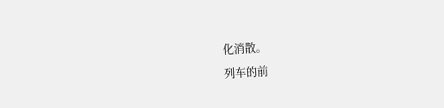化消散。
列车的前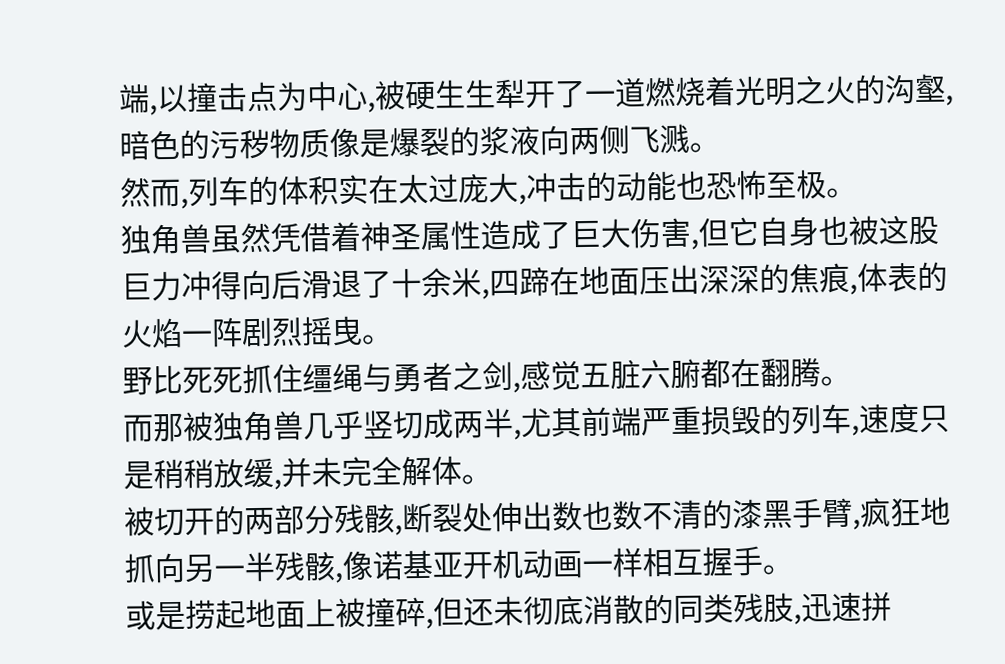端,以撞击点为中心,被硬生生犁开了一道燃烧着光明之火的沟壑,暗色的污秽物质像是爆裂的浆液向两侧飞溅。
然而,列车的体积实在太过庞大,冲击的动能也恐怖至极。
独角兽虽然凭借着神圣属性造成了巨大伤害,但它自身也被这股巨力冲得向后滑退了十余米,四蹄在地面压出深深的焦痕,体表的火焰一阵剧烈摇曳。
野比死死抓住缰绳与勇者之剑,感觉五脏六腑都在翻腾。
而那被独角兽几乎竖切成两半,尤其前端严重损毁的列车,速度只是稍稍放缓,并未完全解体。
被切开的两部分残骸,断裂处伸出数也数不清的漆黑手臂,疯狂地抓向另一半残骸,像诺基亚开机动画一样相互握手。
或是捞起地面上被撞碎,但还未彻底消散的同类残肢,迅速拼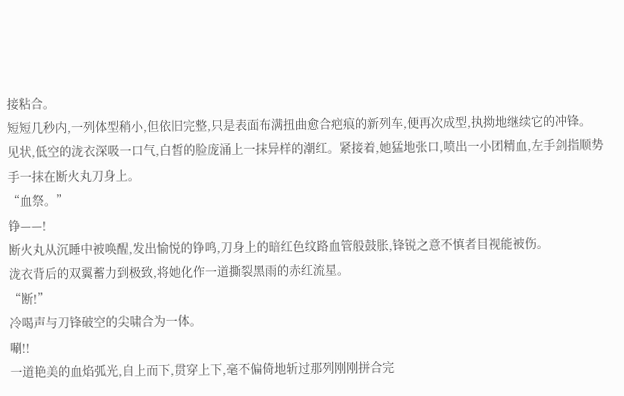接粘合。
短短几秒内,一列体型稍小,但依旧完整,只是表面布满扭曲愈合疤痕的新列车,便再次成型,执拗地继续它的冲锋。
见状,低空的泷衣深吸一口气,白皙的脸庞涌上一抹异样的潮红。紧接着,她猛地张口,喷出一小团精血,左手剑指顺势手一抹在断火丸刀身上。
“血祭。”
铮——!
断火丸从沉睡中被唤醒,发出愉悦的铮鸣,刀身上的暗红色纹路血管般鼓胀,锋锐之意不慎者目视能被伤。
泷衣背后的双翼蓄力到极致,将她化作一道撕裂黑雨的赤红流星。
“断!”
冷喝声与刀锋破空的尖啸合为一体。
唰!!
一道艳美的血焰弧光,自上而下,贯穿上下,毫不偏倚地斩过那列刚刚拼合完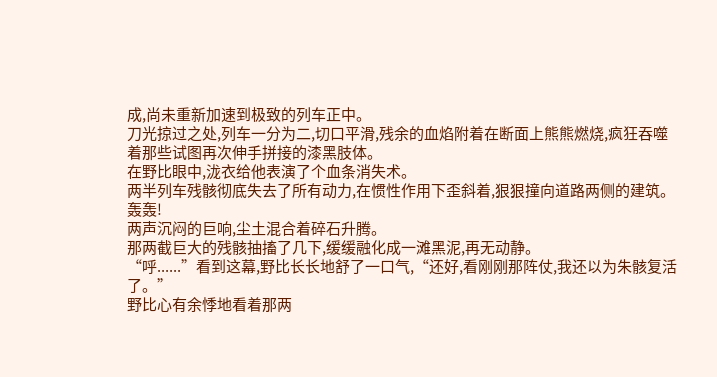成,尚未重新加速到极致的列车正中。
刀光掠过之处,列车一分为二,切口平滑,残余的血焰附着在断面上熊熊燃烧,疯狂吞噬着那些试图再次伸手拼接的漆黑肢体。
在野比眼中,泷衣给他表演了个血条消失术。
两半列车残骸彻底失去了所有动力,在惯性作用下歪斜着,狠狠撞向道路两侧的建筑。
轰轰!
两声沉闷的巨响,尘土混合着碎石升腾。
那两截巨大的残骸抽搐了几下,缓缓融化成一滩黑泥,再无动静。
“呼......”看到这幕,野比长长地舒了一口气,“还好,看刚刚那阵仗,我还以为朱骸复活了。”
野比心有余悸地看着那两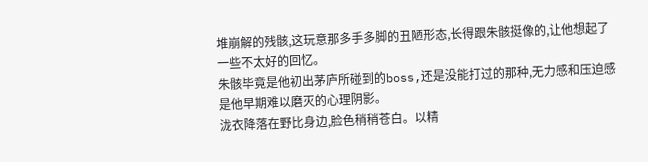堆崩解的残骸,这玩意那多手多脚的丑陋形态,长得跟朱骸挺像的,让他想起了一些不太好的回忆。
朱骸毕竟是他初出茅庐所碰到的boss,还是没能打过的那种,无力感和压迫感是他早期难以磨灭的心理阴影。
泷衣降落在野比身边,脸色稍稍苍白。以精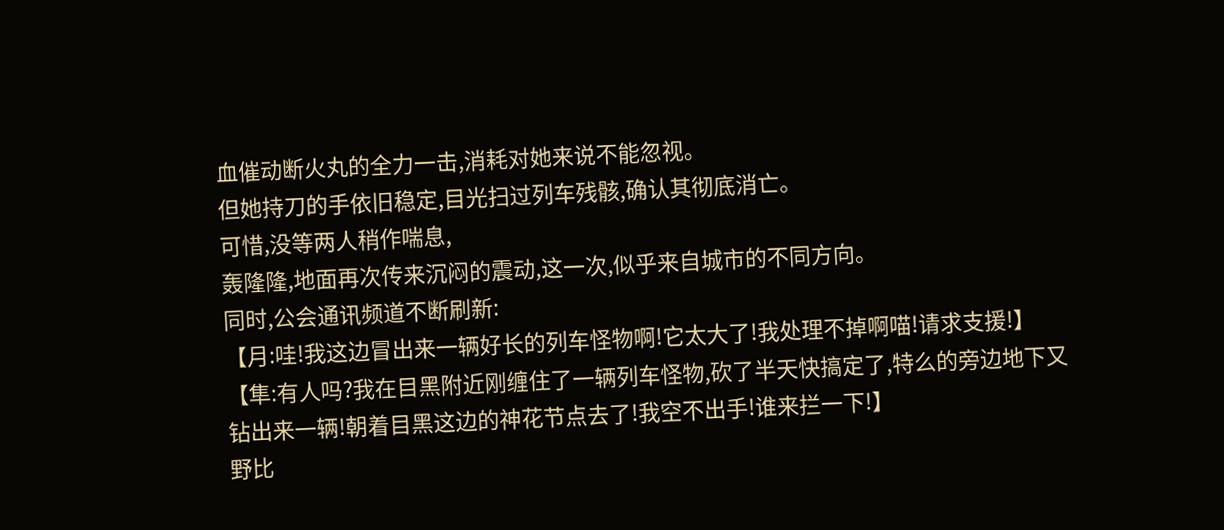血催动断火丸的全力一击,消耗对她来说不能忽视。
但她持刀的手依旧稳定,目光扫过列车残骸,确认其彻底消亡。
可惜,没等两人稍作喘息,
轰隆隆,地面再次传来沉闷的震动,这一次,似乎来自城市的不同方向。
同时,公会通讯频道不断刷新:
【月:哇!我这边冒出来一辆好长的列车怪物啊!它太大了!我处理不掉啊喵!请求支援!】
【隼:有人吗?我在目黑附近刚缠住了一辆列车怪物,砍了半天快搞定了,特么的旁边地下又钻出来一辆!朝着目黑这边的神花节点去了!我空不出手!谁来拦一下!】
野比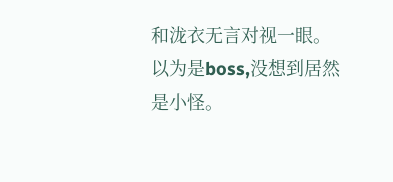和泷衣无言对视一眼。
以为是boss,没想到居然是小怪。